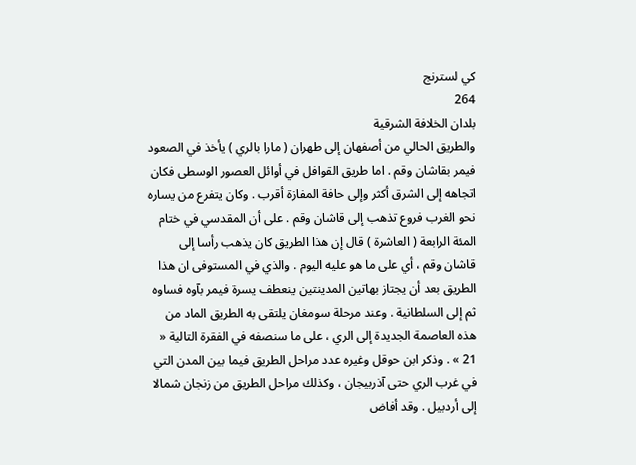كي لسترنج
264
بلدان الخلافة الشرقية
والطريق الحالي من أصفهان إلى طهران ( مارا بالري ) يأخذ في الصعود فيمر بقاشان وقم . اما طريق القوافل في أوائل العصور الوسطى فكان اتجاهه إلى الشرق أكثر وإلى حافة المفازة أقرب . وكان يتفرع من يساره نحو الغرب فروع تذهب إلى قاشان وقم . على أن المقدسي في ختام المئة الرابعة ( العاشرة ) قال إن هذا الطريق كان يذهب رأسا إلى قاشان وقم ، أي على ما هو عليه اليوم . والذي في المستوفى ان هذا الطريق بعد أن يجتاز بهاتين المدينتين ينعطف يسرة فيمر بآوه فساوه ثم إلى السلطانية . وعند مرحلة سومغان يلتقى به الطريق الماد من هذه العاصمة الجديدة إلى الري ، على ما سنصفه في الفقرة التالية « 21 » . وذكر ابن حوقل وغيره عدد مراحل الطريق فيما بين المدن التي في غرب الري حتى آذربيجان ، وكذلك مراحل الطريق من زنجان شمالا إلى أردبيل . وقد أفاض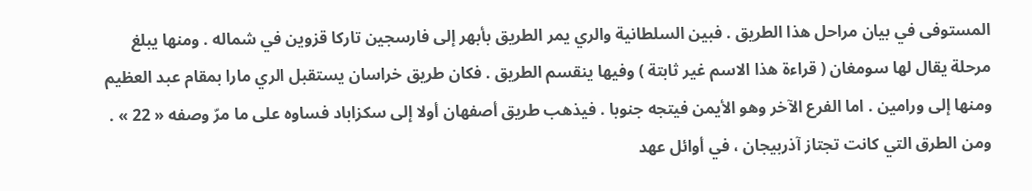المستوفى في بيان مراحل هذا الطريق . فبين السلطانية والري يمر الطريق بأبهر إلى فارسجين تاركا قزوين في شماله . ومنها يبلغ مرحلة يقال لها سومغان ( قراءة هذا الاسم غير ثابتة ) وفيها ينقسم الطريق . فكان طريق خراسان يستقبل الري مارا بمقام عبد العظيم ومنها إلى ورامين . اما الفرع الآخر وهو الأيمن فيتجه جنوبا . فيذهب طريق أصفهان أولا إلى سكزاباد فساوه على ما مرّ وصفه « 22 » . ومن الطرق التي كانت تجتاز آذربيجان ، في أوائل عهد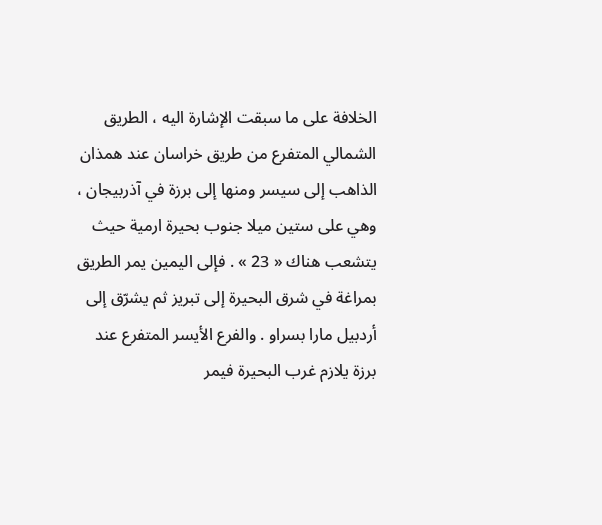الخلافة على ما سبقت الإشارة اليه ، الطريق الشمالي المتفرع من طريق خراسان عند همذان الذاهب إلى سيسر ومنها إلى برزة في آذربيجان ، وهي على ستين ميلا جنوب بحيرة ارمية حيث يتشعب هناك « 23 » . فإلى اليمين يمر الطريق بمراغة في شرق البحيرة إلى تبريز ثم يشرّق إلى أردبيل مارا بسراو . والفرع الأيسر المتفرع عند برزة يلازم غرب البحيرة فيمر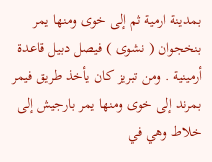بمدينة ارمية ثم إلى خوى ومنها يمر بنخجوان ( نشوى ) فيصل دبيل قاعدة أرمينية . ومن تبريز كان يأخذ طريق فيمر بمرند إلى خوى ومنها يمر بارجيش إلى خلاط وهي في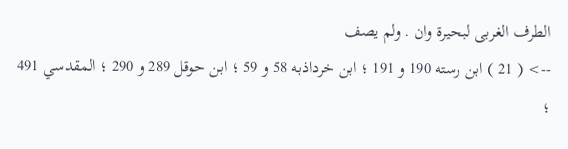الطرف الغربى لبحيرة وان . ولم يصف
--> ( 21 ) ابن رسته 190 و 191 ؛ ابن خرداذبه 58 و 59 ؛ ابن حوقل 289 و 290 ؛ المقدسي 491 ؛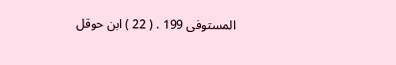المستوفى 199 . ( 22 ) ابن حوقل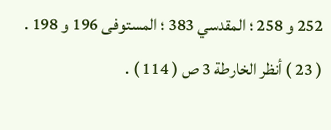252 و 258 ؛ المقدسي 383 ؛ المستوفى 196 و 198 . ( 23 ) أنظر الخارطة 3 ص ( 114 ) .